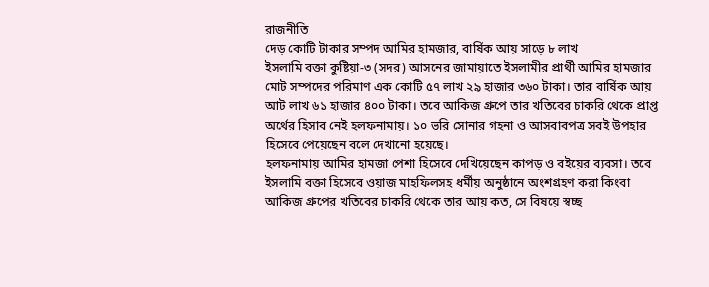রাজনীতি
দেড় কোটি টাকার সম্পদ আমির হামজার, বার্ষিক আয় সাড়ে ৮ লাখ
ইসলামি বক্তা কুষ্টিয়া-৩ (সদর) আসনের জামায়াতে ইসলামীর প্রার্থী আমির হামজার মোট সম্পদের পরিমাণ এক কোটি ৫৭ লাখ ২৯ হাজার ৩৬০ টাকা। তার বার্ষিক আয় আট লাখ ৬১ হাজার ৪০০ টাকা। তবে আকিজ গ্রুপে তার খতিবের চাকরি থেকে প্রাপ্ত অর্থের হিসাব নেই হলফনামায়। ১০ ভরি সোনার গহনা ও আসবাবপত্র সবই উপহার হিসেবে পেয়েছেন বলে দেখানো হয়েছে।
হলফনামায় আমির হামজা পেশা হিসেবে দেখিয়েছেন কাপড় ও বইয়ের ব্যবসা। তবে ইসলামি বক্তা হিসেবে ওয়াজ মাহফিলসহ ধর্মীয় অনুষ্ঠানে অংশগ্রহণ করা কিংবা আকিজ গ্রুপের খতিবের চাকরি থেকে তার আয় কত, সে বিষয়ে স্বচ্ছ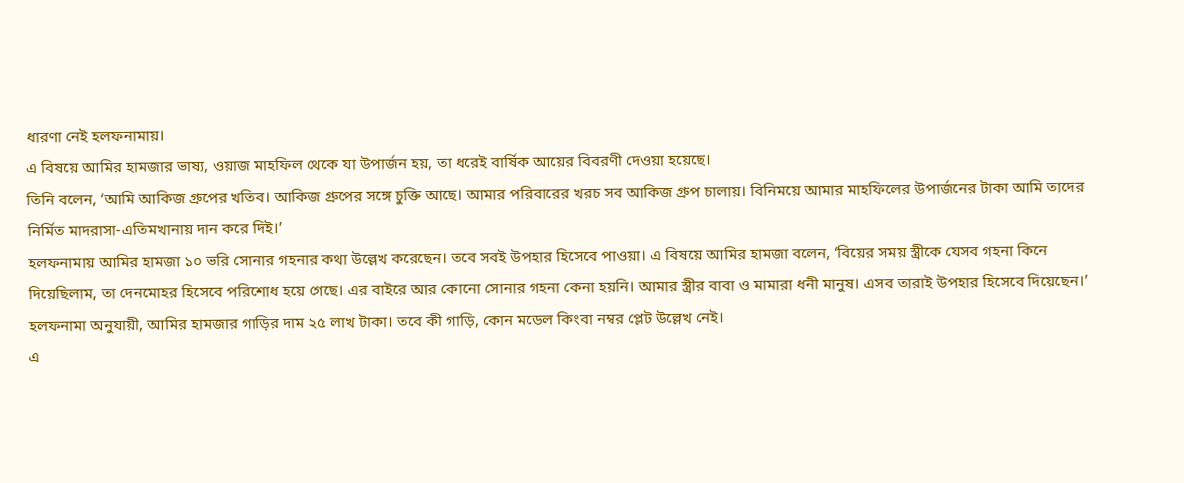ধারণা নেই হলফনামায়।
এ বিষয়ে আমির হামজার ভাষ্য, ওয়াজ মাহফিল থেকে যা উপার্জন হয়, তা ধরেই বার্ষিক আয়ের বিবরণী দেওয়া হয়েছে।
তিনি বলেন, ‘আমি আকিজ গ্রুপের খতিব। আকিজ গ্রুপের সঙ্গে চুক্তি আছে। আমার পরিবারের খরচ সব আকিজ গ্রুপ চালায়। বিনিময়ে আমার মাহফিলের উপার্জনের টাকা আমি তাদের নির্মিত মাদরাসা-এতিমখানায় দান করে দিই।’
হলফনামায় আমির হামজা ১০ ভরি সোনার গহনার কথা উল্লেখ করেছেন। তবে সবই উপহার হিসেবে পাওয়া। এ বিষয়ে আমির হামজা বলেন, ‘বিয়ের সময় স্ত্রীকে যেসব গহনা কিনে দিয়েছিলাম, তা দেনমোহর হিসেবে পরিশোধ হয়ে গেছে। এর বাইরে আর কোনো সোনার গহনা কেনা হয়নি। আমার স্ত্রীর বাবা ও মামারা ধনী মানুষ। এসব তারাই উপহার হিসেবে দিয়েছেন।’
হলফনামা অনুযায়ী, আমির হামজার গাড়ির দাম ২৫ লাখ টাকা। তবে কী গাড়ি, কোন মডেল কিংবা নম্বর প্লেট উল্লেখ নেই।
এ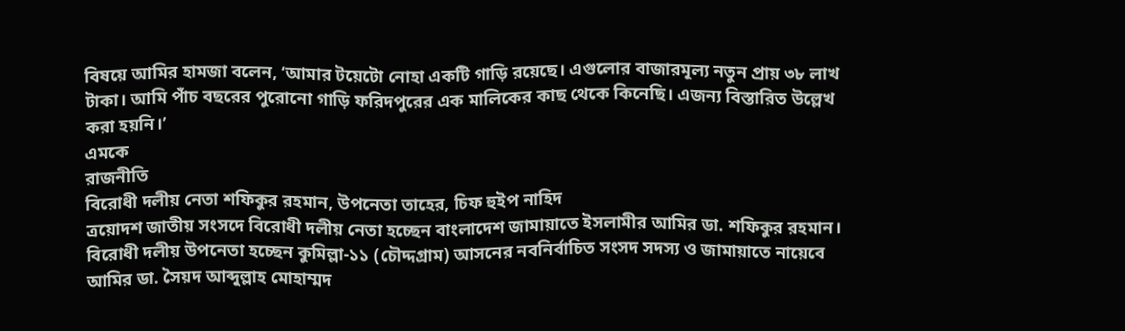বিষয়ে আমির হামজা বলেন, ‘আমার টয়েটো নোহা একটি গাড়ি রয়েছে। এগুলোর বাজারমূল্য নতুন প্রায় ৩৮ লাখ টাকা। আমি পাঁচ বছরের পুরোনো গাড়ি ফরিদপুরের এক মালিকের কাছ থেকে কিনেছি। এজন্য বিস্তারিত উল্লেখ করা হয়নি।’
এমকে
রাজনীতি
বিরোধী দলীয় নেতা শফিকুর রহমান, উপনেতা তাহের, চিফ হুইপ নাহিদ
ত্রয়োদশ জাতীয় সংসদে বিরোধী দলীয় নেতা হচ্ছেন বাংলাদেশ জামায়াতে ইসলামীর আমির ডা. শফিকুর রহমান।
বিরোধী দলীয় উপনেতা হচ্ছেন কুমিল্লা-১১ (চৌদ্দগ্রাম) আসনের নবনির্বাচিত সংসদ সদস্য ও জামায়াতে নায়েবে আমির ডা. সৈয়দ আব্দুল্লাহ মোহাম্মদ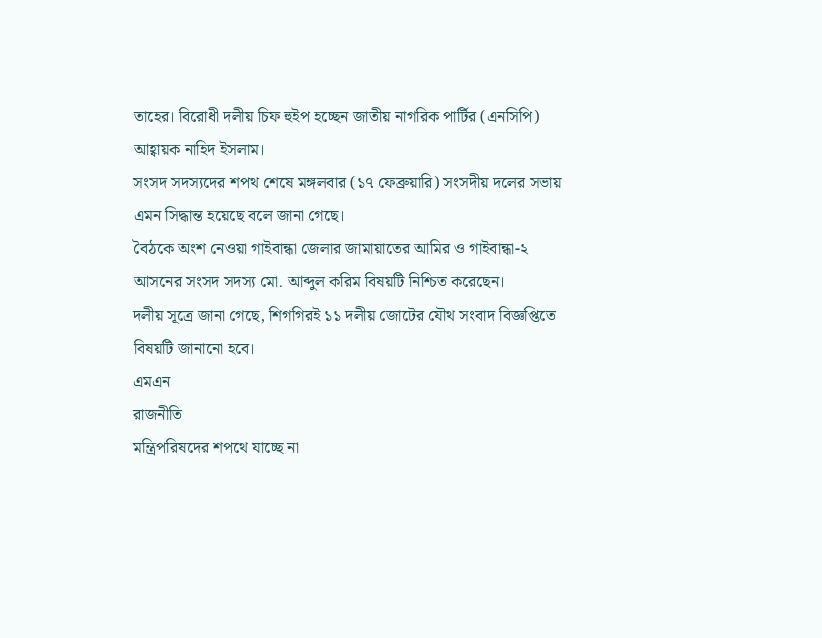তাহের। বিরোধী দলীয় চিফ হুইপ হচ্ছেন জাতীয় নাগরিক পার্টির (এনসিপি) আহ্বায়ক নাহিদ ইসলাম।
সংসদ সদস্যদের শপথ শেষে মঙ্গলবার (১৭ ফেব্রুয়ারি) সংসদীয় দলের সভায় এমন সিদ্ধান্ত হয়েছে বলে জানা গেছে।
বৈঠকে অংশ নেওয়া গাইবান্ধা জেলার জামায়াতের আমির ও গাইবান্ধা-২ আসনের সংসদ সদস্য মো. আব্দুল করিম বিষয়টি নিশ্চিত করেছেন।
দলীয় সূত্রে জানা গেছে, শিগগিরই ১১ দলীয় জোটের যৌথ সংবাদ বিজ্ঞপ্তিতে বিষয়টি জানানো হবে।
এমএন
রাজনীতি
মন্ত্রিপরিষদের শপথে যাচ্ছে না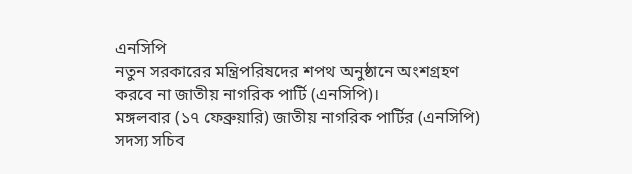এনসিপি
নতুন সরকারের মন্ত্রিপরিষদের শপথ অনুষ্ঠানে অংশগ্রহণ করবে না জাতীয় নাগরিক পার্টি (এনসিপি)।
মঙ্গলবার (১৭ ফেব্রুয়ারি) জাতীয় নাগরিক পার্টির (এনসিপি) সদস্য সচিব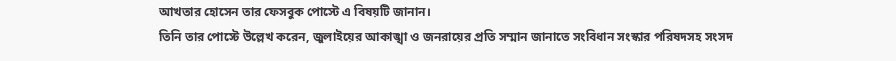আখতার হোসেন তার ফেসবুক পোস্টে এ বিষয়টি জানান।
তিনি তার পোস্টে উল্লেখ করেন, জুলাইয়ের আকাঙ্খা ও জনরায়ের প্রতি সম্মান জানাতে সংবিধান সংস্কার পরিষদসহ সংসদ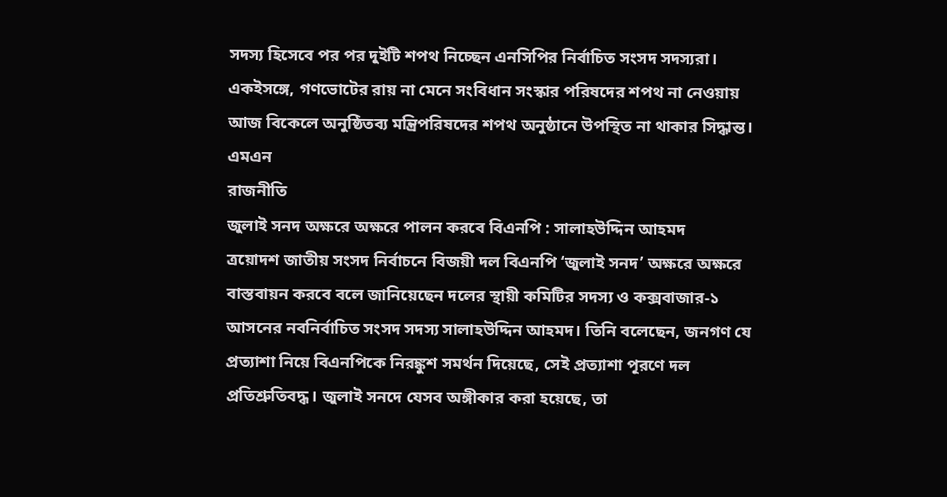সদস্য হিসেবে পর পর দুইটি শপথ নিচ্ছেন এনসিপির নির্বাচিত সংসদ সদস্যরা। একইসঙ্গে, গণভোটের রায় না মেনে সংবিধান সংস্কার পরিষদের শপথ না নেওয়ায় আজ বিকেলে অনুষ্ঠিতব্য মন্ত্রিপরিষদের শপথ অনুষ্ঠানে উপস্থিত না থাকার সিদ্ধান্ত।
এমএন
রাজনীতি
জুলাই সনদ অক্ষরে অক্ষরে পালন করবে বিএনপি : সালাহউদ্দিন আহমদ
ত্রয়োদশ জাতীয় সংসদ নির্বাচনে বিজয়ী দল বিএনপি ‘জুলাই সনদ’ অক্ষরে অক্ষরে বাস্তবায়ন করবে বলে জানিয়েছেন দলের স্থায়ী কমিটির সদস্য ও কক্সবাজার-১ আসনের নবনির্বাচিত সংসদ সদস্য সালাহউদ্দিন আহমদ। তিনি বলেছেন, জনগণ যে প্রত্যাশা নিয়ে বিএনপিকে নিরঙ্কুশ সমর্থন দিয়েছে, সেই প্রত্যাশা পূরণে দল প্রতিশ্রুতিবদ্ধ। জুলাই সনদে যেসব অঙ্গীকার করা হয়েছে, তা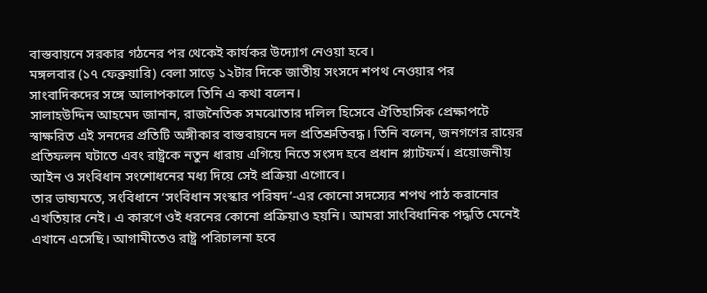বাস্তবায়নে সরকার গঠনের পর থেকেই কার্যকর উদ্যোগ নেওয়া হবে।
মঙ্গলবার (১৭ ফেব্রুয়ারি) বেলা সাড়ে ১২টার দিকে জাতীয় সংসদে শপথ নেওয়ার পর সাংবাদিকদের সঙ্গে আলাপকালে তিনি এ কথা বলেন।
সালাহউদ্দিন আহমেদ জানান, রাজনৈতিক সমঝোতার দলিল হিসেবে ঐতিহাসিক প্রেক্ষাপটে স্বাক্ষরিত এই সনদের প্রতিটি অঙ্গীকার বাস্তবায়নে দল প্রতিশ্রুতিবদ্ধ। তিনি বলেন, জনগণের রায়ের প্রতিফলন ঘটাতে এবং রাষ্ট্রকে নতুন ধারায় এগিয়ে নিতে সংসদ হবে প্রধান প্ল্যাটফর্ম। প্রয়োজনীয় আইন ও সংবিধান সংশোধনের মধ্য দিয়ে সেই প্রক্রিয়া এগোবে।
তার ভাষ্যমতে, সংবিধানে ‘সংবিধান সংস্কার পরিষদ’-এর কোনো সদস্যের শপথ পাঠ করানোর এখতিয়ার নেই। এ কারণে ওই ধরনের কোনো প্রক্রিয়াও হয়নি। আমরা সাংবিধানিক পদ্ধতি মেনেই এখানে এসেছি। আগামীতেও রাষ্ট্র পরিচালনা হবে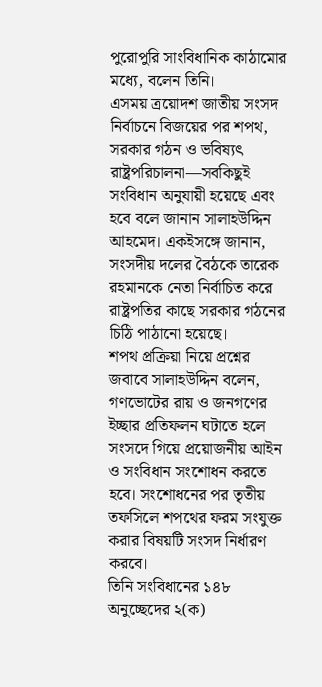পুরোপুরি সাংবিধানিক কাঠামোর মধ্যে, বলেন তিনি।
এসময় ত্রয়োদশ জাতীয় সংসদ নির্বাচনে বিজয়ের পর শপথ, সরকার গঠন ও ভবিষ্যৎ রাষ্ট্রপরিচালনা—সবকিছুই সংবিধান অনুযায়ী হয়েছে এবং হবে বলে জানান সালাহউদ্দিন আহমেদ। একইসঙ্গে জানান, সংসদীয় দলের বৈঠকে তারেক রহমানকে নেতা নির্বাচিত করে রাষ্ট্রপতির কাছে সরকার গঠনের চিঠি পাঠানো হয়েছে।
শপথ প্রক্রিয়া নিয়ে প্রশ্নের জবাবে সালাহউদ্দিন বলেন, গণভোটের রায় ও জনগণের ইচ্ছার প্রতিফলন ঘটাতে হলে সংসদে গিয়ে প্রয়োজনীয় আইন ও সংবিধান সংশোধন করতে হবে। সংশোধনের পর তৃতীয় তফসিলে শপথের ফরম সংযুক্ত করার বিষয়টি সংসদ নির্ধারণ করবে।
তিনি সংবিধানের ১৪৮ অনুচ্ছেদের ২(ক)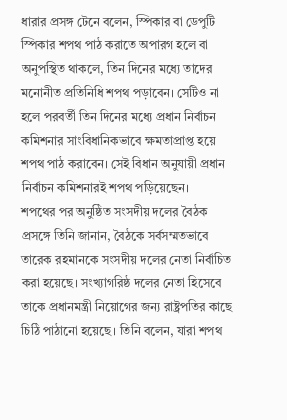ধারার প্রসঙ্গ টেনে বলেন, স্পিকার বা ডেপুটি স্পিকার শপথ পাঠ করাতে অপারগ হলে বা অনুপস্থিত থাকলে, তিন দিনের মধ্যে তাদের মনোনীত প্রতিনিধি শপথ পড়াবেন। সেটিও না হলে পরবর্তী তিন দিনের মধ্যে প্রধান নির্বাচন কমিশনার সাংবিধানিকভাবে ক্ষমতাপ্রাপ্ত হয়ে শপথ পাঠ করাবেন। সেই বিধান অনুযায়ী প্রধান নির্বাচন কমিশনারই শপথ পড়িয়েছেন।
শপথের পর অনুষ্ঠিত সংসদীয় দলের বৈঠক প্রসঙ্গে তিনি জানান, বৈঠকে সর্বসম্মতভাবে তারেক রহমানকে সংসদীয় দলের নেতা নির্বাচিত করা হয়েছে। সংখ্যাগরিষ্ঠ দলের নেতা হিসেবে তাকে প্রধানমন্ত্রী নিয়োগের জন্য রাষ্ট্রপতির কাছে চিঠি পাঠানো হয়েছে। তিনি বলেন, যারা শপথ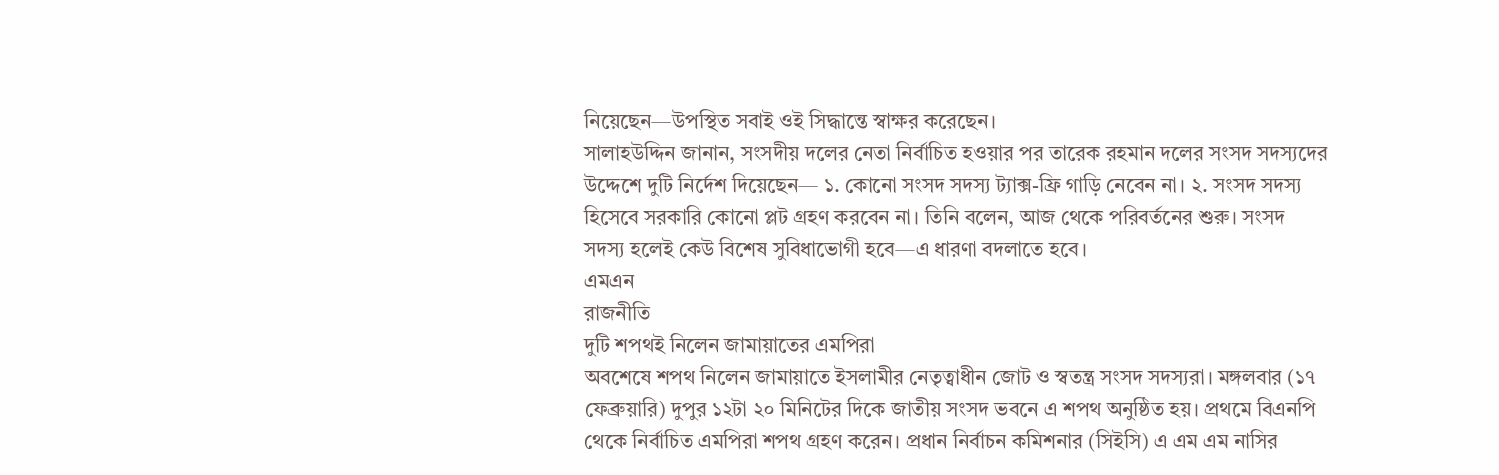নিয়েছেন—উপস্থিত সবাই ওই সিদ্ধান্তে স্বাক্ষর করেছেন।
সালাহউদ্দিন জানান, সংসদীয় দলের নেতা নির্বাচিত হওয়ার পর তারেক রহমান দলের সংসদ সদস্যদের উদ্দেশে দুটি নির্দেশ দিয়েছেন— ১. কোনো সংসদ সদস্য ট্যাক্স-ফ্রি গাড়ি নেবেন না। ২. সংসদ সদস্য হিসেবে সরকারি কোনো প্লট গ্রহণ করবেন না। তিনি বলেন, আজ থেকে পরিবর্তনের শুরু। সংসদ সদস্য হলেই কেউ বিশেষ সুবিধাভোগী হবে—এ ধারণা বদলাতে হবে।
এমএন
রাজনীতি
দুটি শপথই নিলেন জামায়াতের এমপিরা
অবশেষে শপথ নিলেন জামায়াতে ইসলামীর নেতৃত্বাধীন জোট ও স্বতন্ত্র সংসদ সদস্যরা। মঙ্গলবার (১৭ ফেব্রুয়ারি) দুপুর ১২টা ২০ মিনিটের দিকে জাতীয় সংসদ ভবনে এ শপথ অনুষ্ঠিত হয়। প্রথমে বিএনপি থেকে নির্বাচিত এমপিরা শপথ গ্রহণ করেন। প্রধান নির্বাচন কমিশনার (সিইসি) এ এম এম নাসির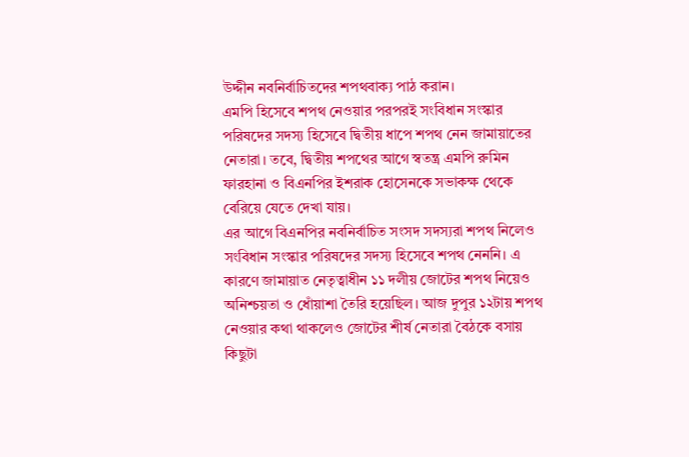উদ্দীন নবনির্বাচিতদের শপথবাক্য পাঠ করান।
এমপি হিসেবে শপথ নেওয়ার পরপরই সংবিধান সংস্কার পরিষদের সদস্য হিসেবে দ্বিতীয় ধাপে শপথ নেন জামায়াতের নেতারা। তবে, দ্বিতীয় শপথের আগে স্বতন্ত্র এমপি রুমিন ফারহানা ও বিএনপির ইশরাক হোসেনকে সভাকক্ষ থেকে বেরিয়ে যেতে দেখা যায়।
এর আগে বিএনপির নবনির্বাচিত সংসদ সদস্যরা শপথ নিলেও সংবিধান সংস্কার পরিষদের সদস্য হিসেবে শপথ নেননি। এ কারণে জামায়াত নেতৃত্বাধীন ১১ দলীয় জোটের শপথ নিয়েও অনিশ্চয়তা ও ধোঁয়াশা তৈরি হয়েছিল। আজ দুপুর ১২টায় শপথ নেওয়ার কথা থাকলেও জোটের শীর্ষ নেতারা বৈঠকে বসায় কিছুটা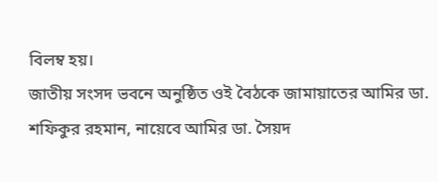বিলম্ব হয়।
জাতীয় সংসদ ভবনে অনুষ্ঠিত ওই বৈঠকে জামায়াতের আমির ডা. শফিকুর রহমান, নায়েবে আমির ডা. সৈয়দ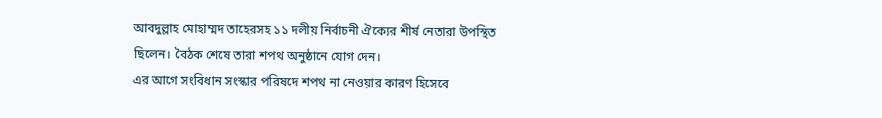আবদুল্লাহ মোহাম্মদ তাহেরসহ ১১ দলীয় নির্বাচনী ঐক্যের শীর্ষ নেতারা উপস্থিত ছিলেন। বৈঠক শেষে তারা শপথ অনুষ্ঠানে যোগ দেন।
এর আগে সংবিধান সংস্কার পরিষদে শপথ না নেওয়ার কারণ হিসেবে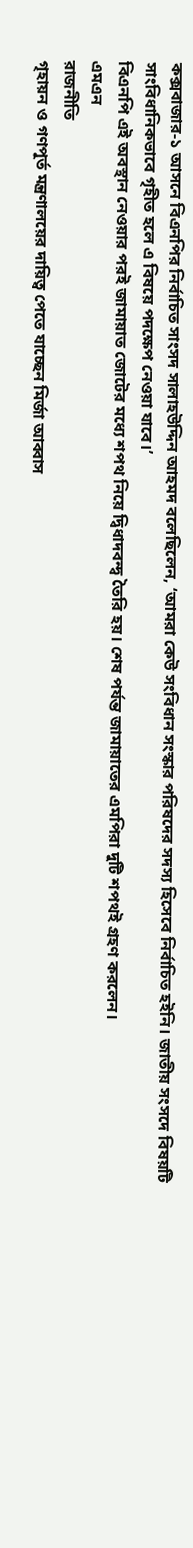কক্সবাজার-১ আসনে বিএনপির নির্বাচিত সাংসদ সালাহউদ্দিন আহমদ বলেছিলেন, ‘আমরা কেউ সংবিধান সংস্কার পরিষদের সদস্য হিসেবে নির্বাচিত হইনি। জাতীয় সংসদে বিষয়টি সাংবিধানিকভাবে গৃহীত হলে এ বিষয়ে পদক্ষেপ নেওয়া যাবে।’
বিএনপি এই অবস্থান নেওয়ার পরই জামায়াত জোটের মধ্যে শপথ নিয়ে দ্বিধাদবন্দ্ব তৈরি হয়। শেষ পর্যন্ত জামায়াতের এমপিরা দুটি শপথই গ্রহণ করলেন।
এমএন
রাজনীতি
গৃহায়ন ও গণপূর্ত মন্ত্রণালয়ের দায়িত্ব পেতে যাচ্ছেন মির্জা আব্বাস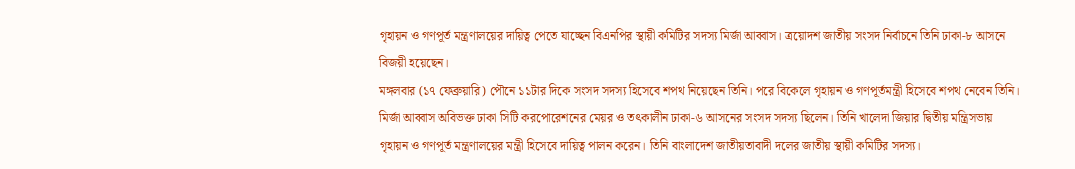গৃহায়ন ও গণপূর্ত মন্ত্রণালয়ের দায়িত্ব পেতে যাচ্ছেন বিএনপির স্থায়ী কমিটির সদস্য মির্জা আব্বাস। ত্রয়োদশ জাতীয় সংসদ নির্বাচনে তিনি ঢাকা-৮ আসনে বিজয়ী হয়েছেন।
মঙ্গলবার (১৭ ফেব্রুয়ারি) পৌনে ১১টার দিকে সংসদ সদস্য হিসেবে শপথ নিয়েছেন তিনি। পরে বিকেলে গৃহায়ন ও গণপূর্তমন্ত্রী হিসেবে শপথ নেবেন তিনি।
মির্জা আব্বাস অবিভক্ত ঢাকা সিটি করপোরেশনের মেয়র ও তৎকালীন ঢাকা-৬ আসনের সংসদ সদস্য ছিলেন। তিনি খালেদা জিয়ার দ্বিতীয় মন্ত্রিসভায় গৃহায়ন ও গণপূর্ত মন্ত্রণালয়ের মন্ত্রী হিসেবে দায়িত্ব পালন করেন। তিনি বাংলাদেশ জাতীয়তাবাদী দলের জাতীয় স্থায়ী কমিটির সদস্য।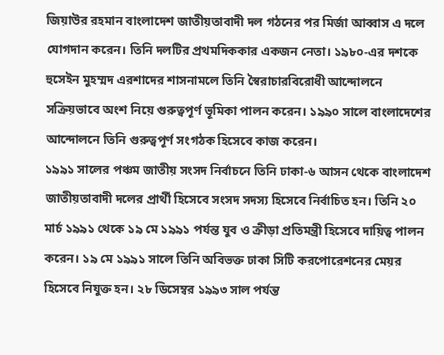জিয়াউর রহমান বাংলাদেশ জাতীয়তাবাদী দল গঠনের পর মির্জা আব্বাস এ দলে যোগদান করেন। তিনি দলটির প্রথমদিককার একজন নেতা। ১৯৮০-এর দশকে হুসেইন মুহম্মদ এরশাদের শাসনামলে তিনি স্বৈরাচারবিরোধী আন্দোলনে সক্রিয়ভাবে অংশ নিয়ে গুরুত্বপূর্ণ ভূমিকা পালন করেন। ১৯৯০ সালে বাংলাদেশের আন্দোলনে তিনি গুরুত্বপূর্ণ সংগঠক হিসেবে কাজ করেন।
১৯৯১ সালের পঞ্চম জাতীয় সংসদ নির্বাচনে তিনি ঢাকা-৬ আসন থেকে বাংলাদেশ জাতীয়তাবাদী দলের প্রার্থী হিসেবে সংসদ সদস্য হিসেবে নির্বাচিত হন। তিনি ২০ মার্চ ১৯৯১ থেকে ১৯ মে ১৯৯১ পর্যন্ত যুব ও ক্রীড়া প্রতিমন্ত্রী হিসেবে দায়িত্ব পালন করেন। ১৯ মে ১৯৯১ সালে তিনি অবিভক্ত ঢাকা সিটি করপোরেশনের মেয়র হিসেবে নিযুক্ত হন। ২৮ ডিসেম্বর ১৯৯৩ সাল পর্যন্ত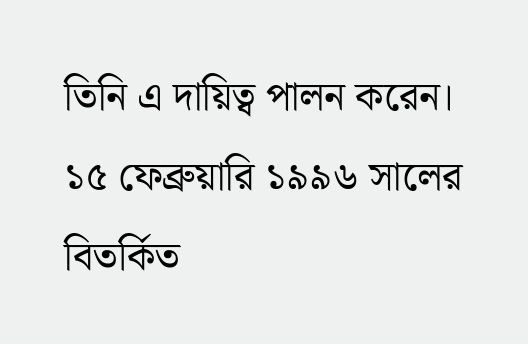তিনি এ দায়িত্ব পালন করেন।
১৫ ফেব্রুয়ারি ১৯৯৬ সালের বিতর্কিত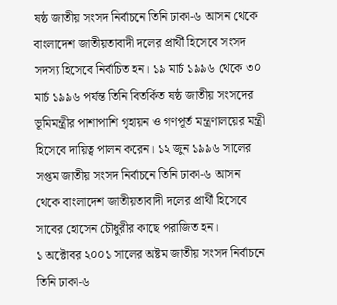ষষ্ঠ জাতীয় সংসদ নির্বাচনে তিনি ঢাকা-৬ আসন থেকে বাংলাদেশ জাতীয়তাবাদী দলের প্রার্থী হিসেবে সংসদ সদস্য হিসেবে নির্বাচিত হন। ১৯ মার্চ ১৯৯৬ থেকে ৩০ মার্চ ১৯৯৬ পর্যন্ত তিনি বিতর্কিত ষষ্ঠ জাতীয় সংসদের ভূমিমন্ত্রীর পাশাপাশি গৃহায়ন ও গণপূর্ত মন্ত্রণালয়ের মন্ত্রী হিসেবে দায়িত্ব পালন করেন। ১২ জুন ১৯৯৬ সালের সপ্তম জাতীয় সংসদ নির্বাচনে তিনি ঢাকা-৬ আসন থেকে বাংলাদেশ জাতীয়তাবাদী দলের প্রার্থী হিসেবে সাবের হোসেন চৌধুরীর কাছে পরাজিত হন।
১ অক্টোবর ২০০১ সালের অষ্টম জাতীয় সংসদ নির্বাচনে তিনি ঢাকা-৬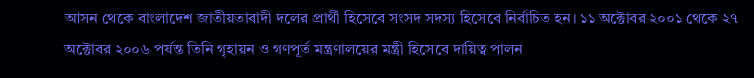আসন থেকে বাংলাদেশ জাতীয়তাবাদী দলের প্রার্থী হিসেবে সংসদ সদস্য হিসেবে নির্বাচিত হন। ১১ অক্টোবর ২০০১ থেকে ২৭ অক্টোবর ২০০৬ পর্যন্ত তিনি গৃহায়ন ও গণপূর্ত মন্ত্রণালয়ের মন্ত্রী হিসেবে দায়িত্ব পালন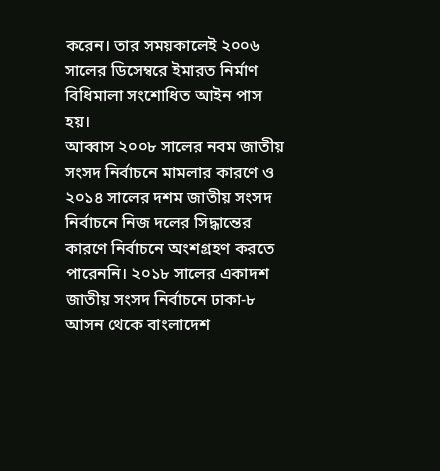করেন। তার সময়কালেই ২০০৬ সালের ডিসেম্বরে ইমারত নির্মাণ বিধিমালা সংশোধিত আইন পাস হয়।
আব্বাস ২০০৮ সালের নবম জাতীয় সংসদ নির্বাচনে মামলার কারণে ও ২০১৪ সালের দশম জাতীয় সংসদ নির্বাচনে নিজ দলের সিদ্ধান্তের কারণে নির্বাচনে অংশগ্রহণ করতে পারেননি। ২০১৮ সালের একাদশ জাতীয় সংসদ নির্বাচনে ঢাকা-৮ আসন থেকে বাংলাদেশ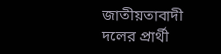জাতীয়তাবাদী দলের প্রার্থী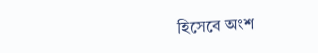হিসেবে অংশ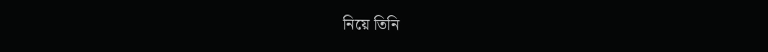নিয়ে তিনি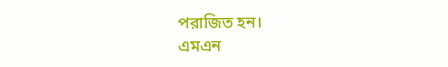পরাজিত হন।
এমএন